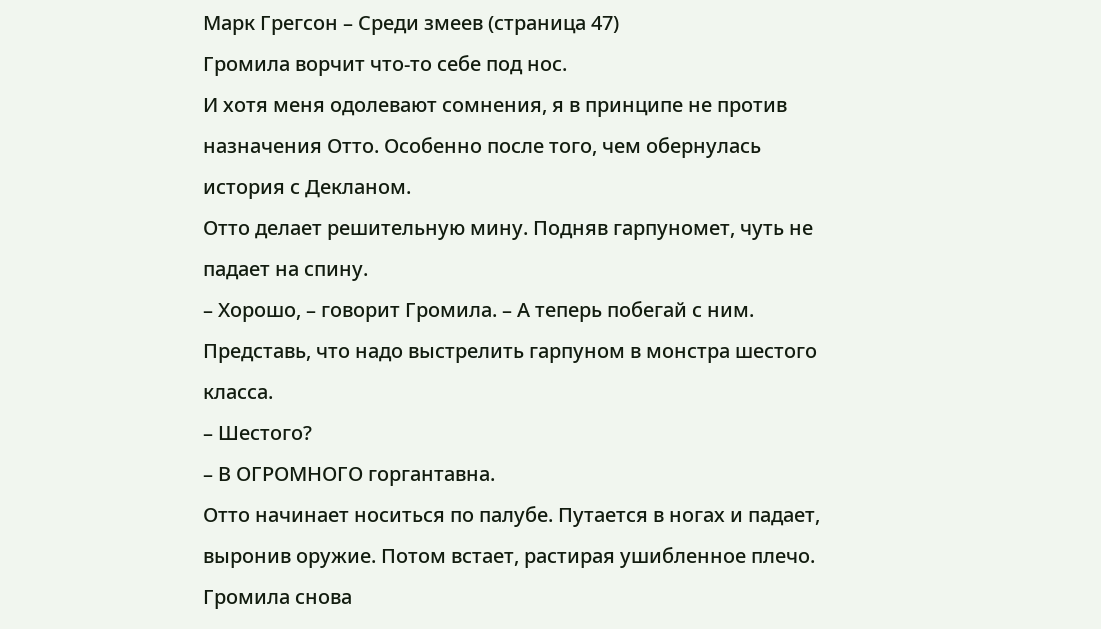Марк Грегсон – Среди змеев (страница 47)
Громила ворчит что-то себе под нос.
И хотя меня одолевают сомнения, я в принципе не против назначения Отто. Особенно после того, чем обернулась история с Декланом.
Отто делает решительную мину. Подняв гарпуномет, чуть не падает на спину.
– Хорошо, – говорит Громила. – А теперь побегай с ним. Представь, что надо выстрелить гарпуном в монстра шестого класса.
– Шестого?
– В ОГРОМНОГО горгантавна.
Отто начинает носиться по палубе. Путается в ногах и падает, выронив оружие. Потом встает, растирая ушибленное плечо.
Громила снова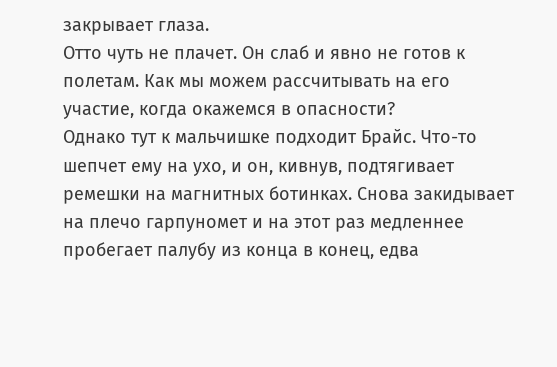закрывает глаза.
Отто чуть не плачет. Он слаб и явно не готов к полетам. Как мы можем рассчитывать на его участие, когда окажемся в опасности?
Однако тут к мальчишке подходит Брайс. Что-то шепчет ему на ухо, и он, кивнув, подтягивает ремешки на магнитных ботинках. Снова закидывает на плечо гарпуномет и на этот раз медленнее пробегает палубу из конца в конец, едва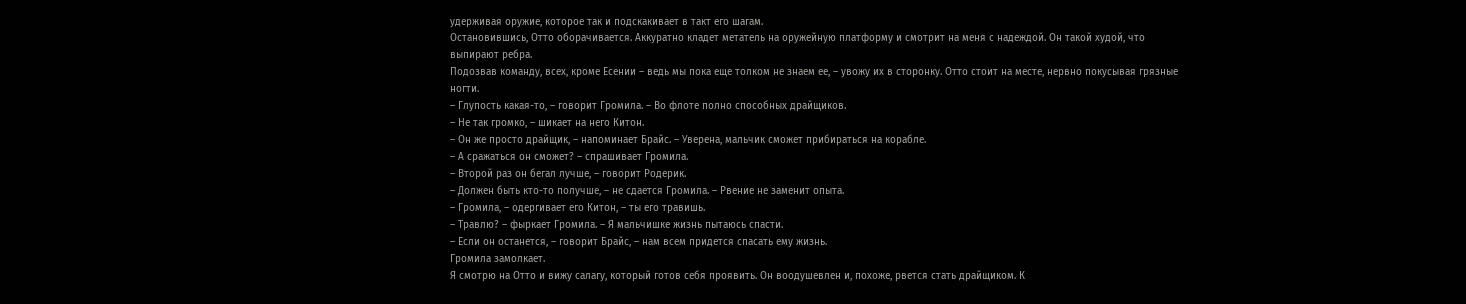удерживая оружие, которое так и подскакивает в такт его шагам.
Остановившись, Отто оборачивается. Аккуратно кладет метатель на оружейную платформу и смотрит на меня с надеждой. Он такой худой, что выпирают ребра.
Подозвав команду, всех, кроме Есении – ведь мы пока еще толком не знаем ее, – увожу их в сторонку. Отто стоит на месте, нервно покусывая грязные ногти.
– Глупость какая-то, – говорит Громила. – Во флоте полно способных драйщиков.
– Не так громко, – шикает на него Китон.
– Он же просто драйщик, – напоминает Брайс. – Уверена, мальчик сможет прибираться на корабле.
– А сражаться он сможет? – спрашивает Громила.
– Второй раз он бегал лучше, – говорит Родерик.
– Должен быть кто-то получше, – не сдается Громила. – Рвение не заменит опыта.
– Громила, – одергивает его Китон, – ты его травишь.
– Травлю? – фыркает Громила. – Я мальчишке жизнь пытаюсь спасти.
– Если он останется, – говорит Брайс, – нам всем придется спасать ему жизнь.
Громила замолкает.
Я смотрю на Отто и вижу салагу, который готов себя проявить. Он воодушевлен и, похоже, рвется стать драйщиком. К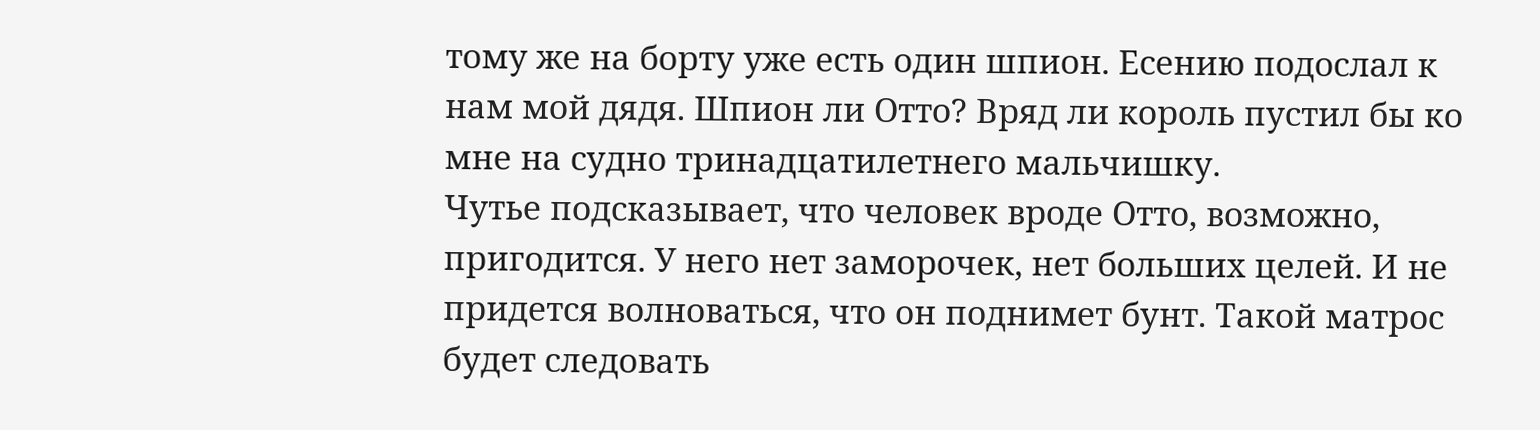тому же на борту уже есть один шпион. Есению подослал к нам мой дядя. Шпион ли Отто? Вряд ли король пустил бы ко мне на судно тринадцатилетнего мальчишку.
Чутье подсказывает, что человек вроде Отто, возможно, пригодится. У него нет заморочек, нет больших целей. И не придется волноваться, что он поднимет бунт. Такой матрос будет следовать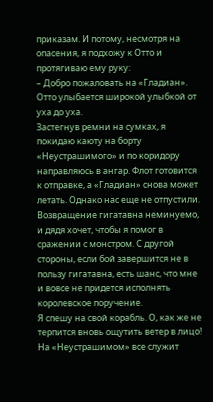приказам. И потому, несмотря на опасения, я подхожу к Отто и протягиваю ему руку:
– Добро пожаловать на «Гладиан».
Отто улыбается широкой улыбкой от уха до уха.
Застегнув ремни на сумках, я покидаю каюту на борту «Неустрашимого» и по коридору направляюсь в ангар. Флот готовится к отправке, а «Гладиан» снова может летать. Однако нас еще не отпустили. Возвращение гигатавна неминуемо, и дядя хочет, чтобы я помог в сражении с монстром. С другой стороны, если бой завершится не в пользу гигатавна, есть шанс, что мне и вовсе не придется исполнять королевское поручение.
Я спешу на свой корабль. О, как же не терпится вновь ощутить ветер в лицо! На «Неустрашимом» все служит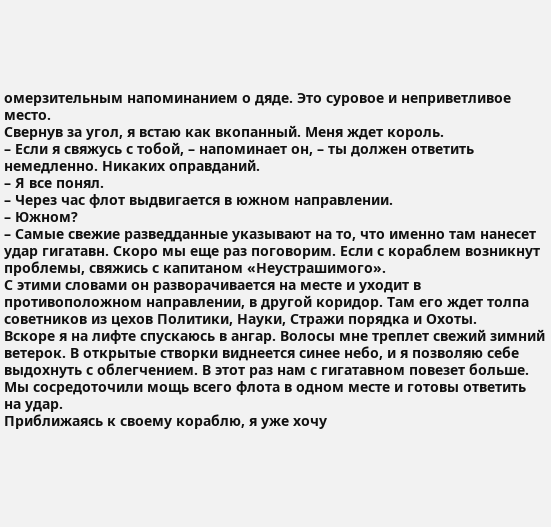омерзительным напоминанием о дяде. Это суровое и неприветливое место.
Свернув за угол, я встаю как вкопанный. Меня ждет король.
– Если я свяжусь с тобой, – напоминает он, – ты должен ответить немедленно. Никаких оправданий.
– Я все понял.
– Через час флот выдвигается в южном направлении.
– Южном?
– Самые свежие разведданные указывают на то, что именно там нанесет удар гигатавн. Скоро мы еще раз поговорим. Если с кораблем возникнут проблемы, свяжись с капитаном «Неустрашимого».
С этими словами он разворачивается на месте и уходит в противоположном направлении, в другой коридор. Там его ждет толпа советников из цехов Политики, Науки, Стражи порядка и Охоты.
Вскоре я на лифте спускаюсь в ангар. Волосы мне треплет свежий зимний ветерок. В открытые створки виднеется синее небо, и я позволяю себе выдохнуть с облегчением. В этот раз нам с гигатавном повезет больше. Мы сосредоточили мощь всего флота в одном месте и готовы ответить на удар.
Приближаясь к своему кораблю, я уже хочу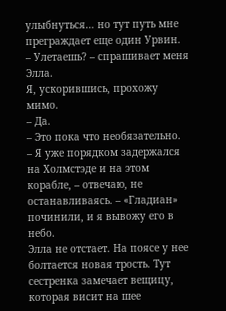улыбнуться… но тут путь мне преграждает еще один Урвин.
– Улетаешь? – спрашивает меня Элла.
Я, ускорившись, прохожу мимо.
– Да.
– Это пока что необязательно.
– Я уже порядком задержался на Холмстэде и на этом корабле, – отвечаю, не останавливаясь. – «Гладиан» починили, и я вывожу его в небо.
Элла не отстает. На поясе у нее болтается новая трость. Тут сестренка замечает вещицу, которая висит на шее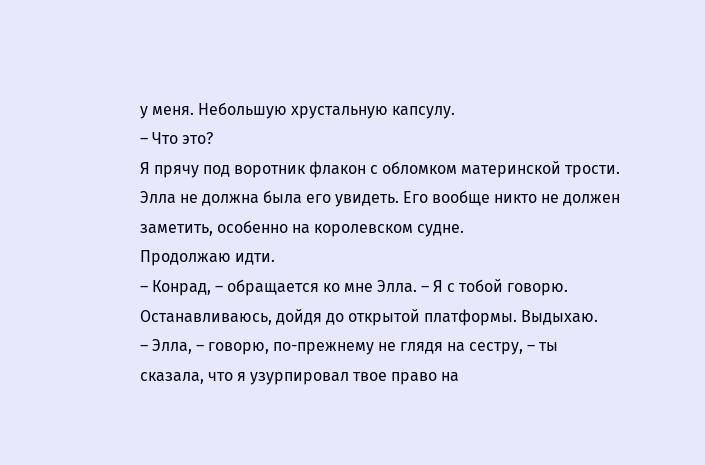у меня. Небольшую хрустальную капсулу.
– Что это?
Я прячу под воротник флакон с обломком материнской трости. Элла не должна была его увидеть. Его вообще никто не должен заметить, особенно на королевском судне.
Продолжаю идти.
– Конрад, – обращается ко мне Элла. – Я с тобой говорю.
Останавливаюсь, дойдя до открытой платформы. Выдыхаю.
– Элла, – говорю, по-прежнему не глядя на сестру, – ты сказала, что я узурпировал твое право на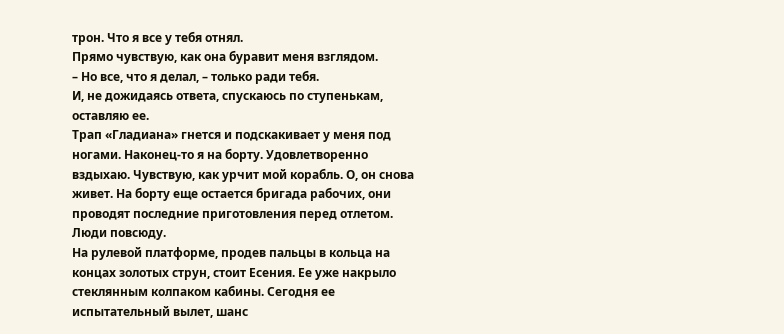трон. Что я все у тебя отнял.
Прямо чувствую, как она буравит меня взглядом.
– Но все, что я делал, – только ради тебя.
И, не дожидаясь ответа, спускаюсь по ступенькам, оставляю ее.
Трап «Гладиана» гнется и подскакивает у меня под ногами. Наконец-то я на борту. Удовлетворенно вздыхаю. Чувствую, как урчит мой корабль. О, он снова живет. На борту еще остается бригада рабочих, они проводят последние приготовления перед отлетом.
Люди повсюду.
На рулевой платформе, продев пальцы в кольца на концах золотых струн, стоит Есения. Ее уже накрыло стеклянным колпаком кабины. Сегодня ее испытательный вылет, шанс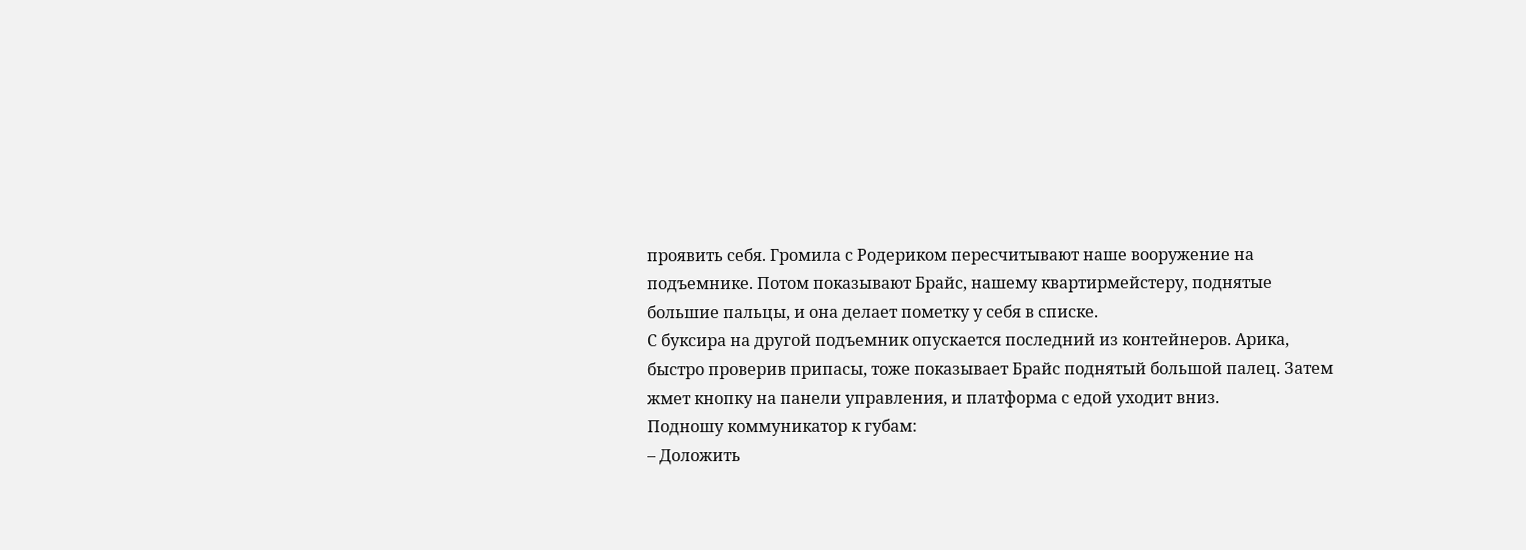проявить себя. Громила с Родериком пересчитывают наше вооружение на подъемнике. Потом показывают Брайс, нашему квартирмейстеру, поднятые большие пальцы, и она делает пометку у себя в списке.
С буксира на другой подъемник опускается последний из контейнеров. Арика, быстро проверив припасы, тоже показывает Брайс поднятый большой палец. Затем жмет кнопку на панели управления, и платформа с едой уходит вниз.
Подношу коммуникатор к губам:
– Доложить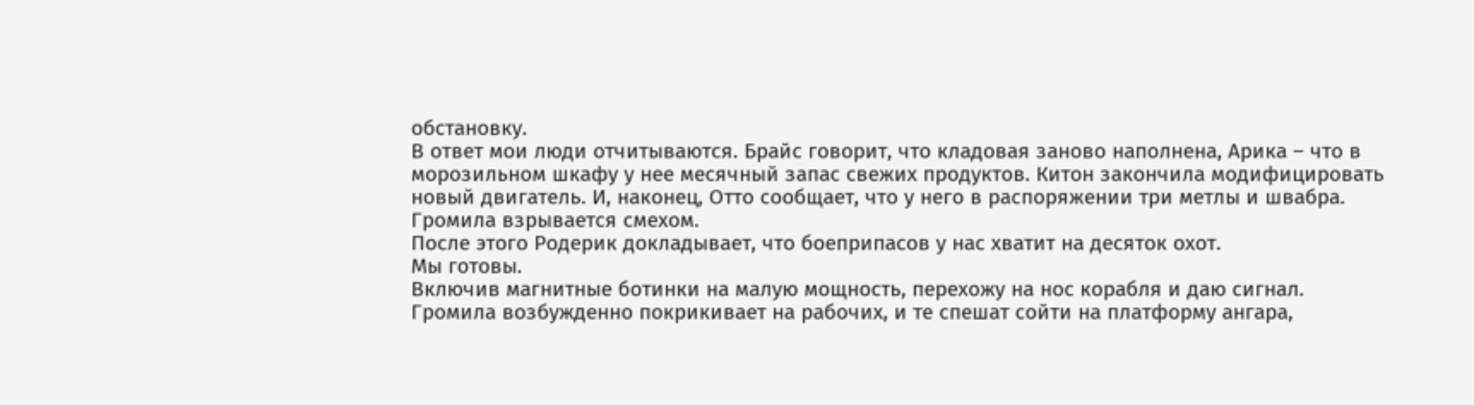обстановку.
В ответ мои люди отчитываются. Брайс говорит, что кладовая заново наполнена, Арика – что в морозильном шкафу у нее месячный запас свежих продуктов. Китон закончила модифицировать новый двигатель. И, наконец, Отто сообщает, что у него в распоряжении три метлы и швабра.
Громила взрывается смехом.
После этого Родерик докладывает, что боеприпасов у нас хватит на десяток охот.
Мы готовы.
Включив магнитные ботинки на малую мощность, перехожу на нос корабля и даю сигнал.
Громила возбужденно покрикивает на рабочих, и те спешат сойти на платформу ангара,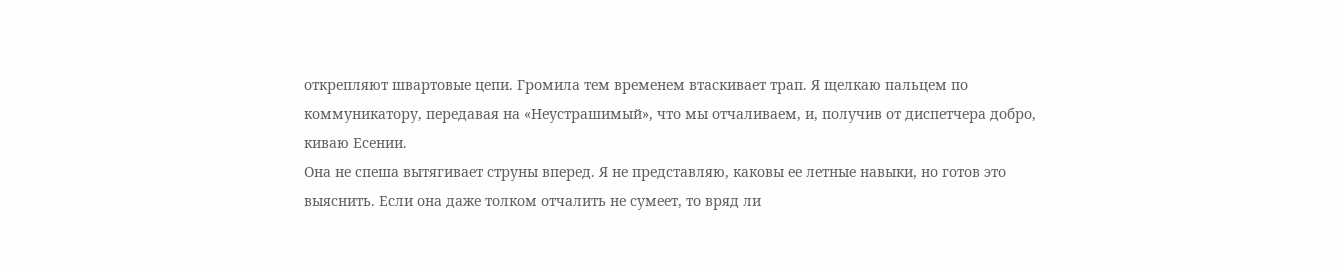открепляют швартовые цепи. Громила тем временем втаскивает трап. Я щелкаю пальцем по коммуникатору, передавая на «Неустрашимый», что мы отчаливаем, и, получив от диспетчера добро, киваю Есении.
Она не спеша вытягивает струны вперед. Я не представляю, каковы ее летные навыки, но готов это выяснить. Если она даже толком отчалить не сумеет, то вряд ли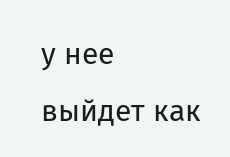у нее выйдет как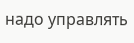надо управлять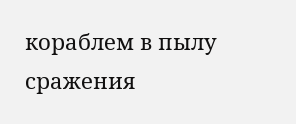кораблем в пылу сражения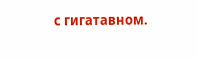с гигатавном.